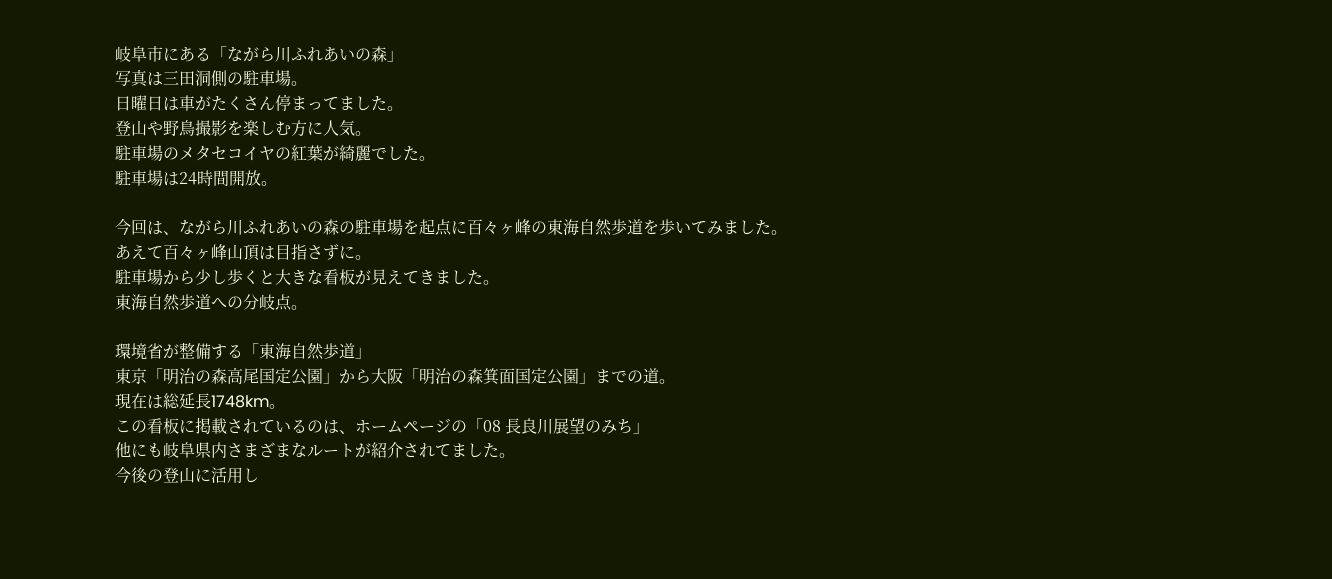岐阜市にある「ながら川ふれあいの森」
写真は三田洞側の駐車場。
日曜日は車がたくさん停まってました。
登山や野鳥撮影を楽しむ方に人気。
駐車場のメタセコイヤの紅葉が綺麗でした。
駐車場は24時間開放。

今回は、ながら川ふれあいの森の駐車場を起点に百々ヶ峰の東海自然歩道を歩いてみました。
あえて百々ヶ峰山頂は目指さずに。
駐車場から少し歩くと大きな看板が見えてきました。
東海自然歩道への分岐点。

環境省が整備する「東海自然歩道」
東京「明治の森高尾国定公園」から大阪「明治の森箕面国定公園」までの道。
現在は総延長1748km。
この看板に掲載されているのは、ホームページの「08 長良川展望のみち」
他にも岐阜県内さまざまなルートが紹介されてました。
今後の登山に活用し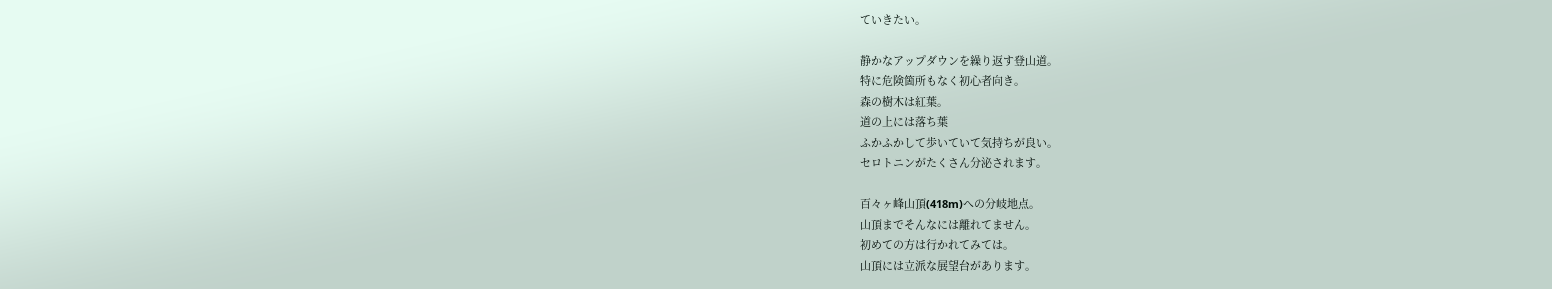ていきたい。

静かなアップダウンを繰り返す登山道。
特に危険箇所もなく初心者向き。
森の樹木は紅葉。
道の上には落ち葉
ふかふかして歩いていて気持ちが良い。
セロトニンがたくさん分泌されます。

百々ヶ峰山頂(418m)への分岐地点。
山頂までそんなには離れてません。
初めての方は行かれてみては。
山頂には立派な展望台があります。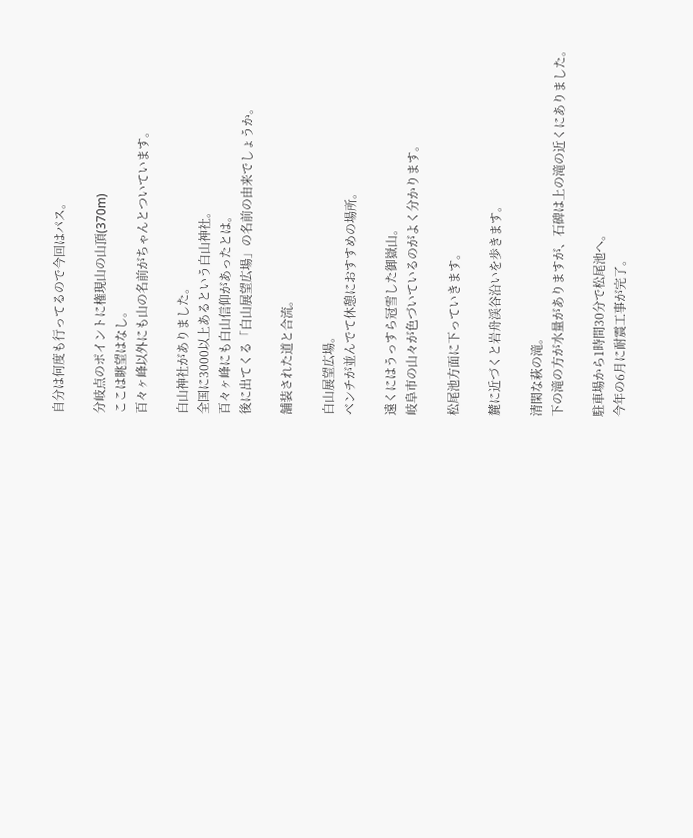自分は何度も行ってるので今回はパス。

分岐点のポイントに権現山の山頂(370m)
ここは眺望はなし。
百々ヶ峰以外にも山の名前がちゃんとついています。

白山神社がありました。
全国に3000以上あるという白山神社。
百々ヶ峰にも白山信仰があったとは。
後に出てくる「白山展望広場」の名前の由来でしょうか。

舗装された道と合流。

白山展望広場。
ベンチが並んでて休憩におすすめの場所。

遠くにはうっすら冠雪した御嶽山。
岐阜市の山々が色づいているのがよく分かります。

松尾池方面に下っていきます。

麓に近づくと岩舟渓谷沿いを歩きます。

清閑な萩の滝。
下の滝の方が水量がありますが、石碑は上の滝の近くにありました。

駐車場から1時間30分で松尾池へ。
今年の6月に耐震工事が完了。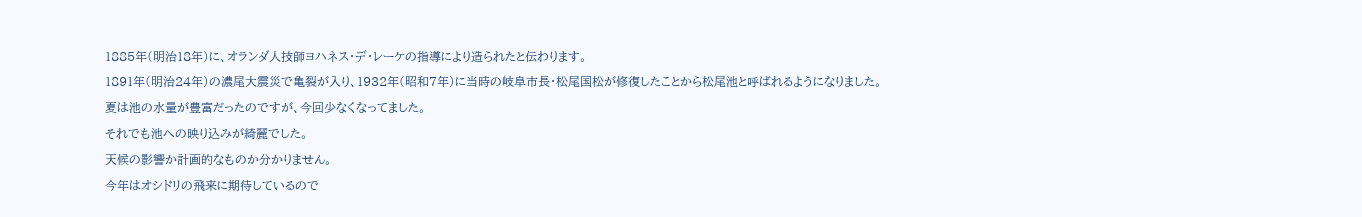1885年(明治18年)に、オランダ人技師ヨハネス・デ・レーケの指導により造られたと伝わります。
1891年(明治24年)の濃尾大震災で亀裂が入り、1932年(昭和7年)に当時の岐阜市長・松尾国松が修復したことから松尾池と呼ばれるようになりました。
夏は池の水量が豊富だったのですが、今回少なくなってました。
それでも池への映り込みが綺麗でした。
天候の影響か計画的なものか分かりません。
今年はオシドリの飛来に期待しているので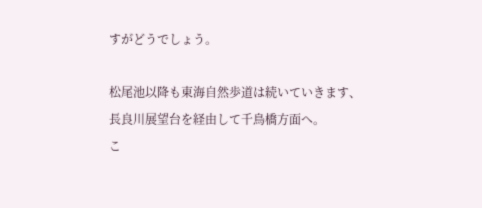すがどうでしょう。

松尾池以降も東海自然歩道は続いていきます、
長良川展望台を経由して千鳥橋方面へ。
こ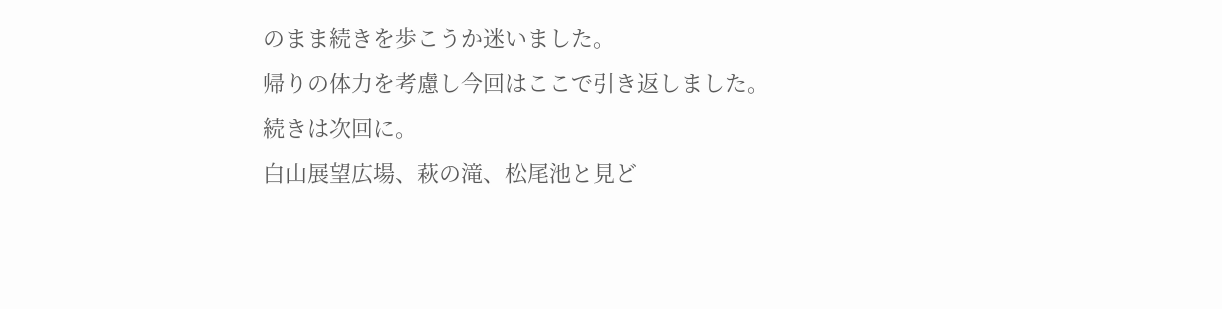のまま続きを歩こうか迷いました。
帰りの体力を考慮し今回はここで引き返しました。
続きは次回に。
白山展望広場、萩の滝、松尾池と見ど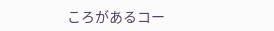ころがあるコー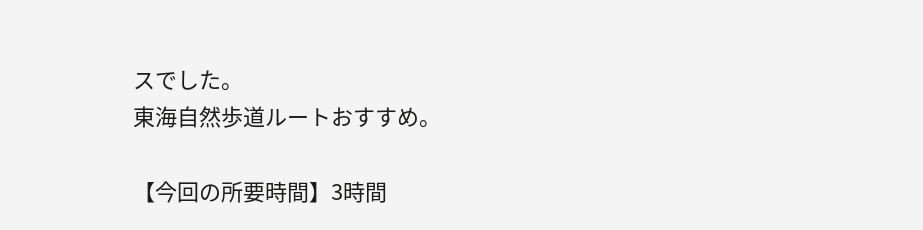スでした。
東海自然歩道ルートおすすめ。

【今回の所要時間】3時間